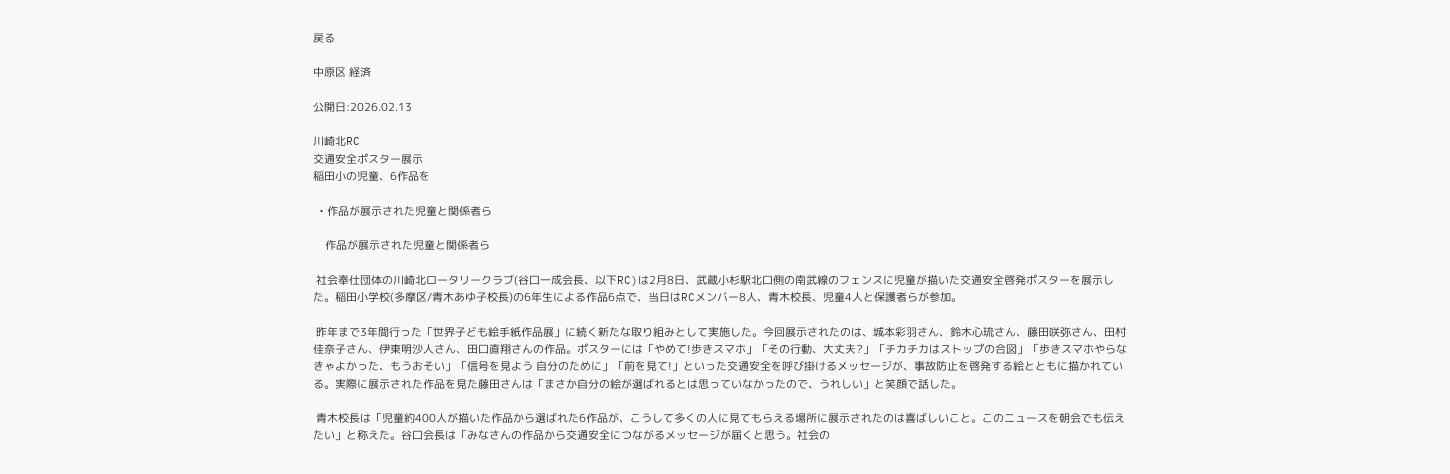戻る

中原区 経済

公開日:2026.02.13

川崎北RC
交通安全ポスター展示
稲田小の児童、6作品を

  • 作品が展示された児童と関係者ら

    作品が展示された児童と関係者ら

 社会奉仕団体の川崎北ロータリークラブ(谷口一成会長、以下RC)は2月8日、武蔵小杉駅北口側の南武線のフェンスに児童が描いた交通安全啓発ポスターを展示した。稲田小学校(多摩区/青木あゆ子校長)の6年生による作品6点で、当日はRCメンバー8人、青木校長、児童4人と保護者らが参加。

 昨年まで3年間行った「世界子ども絵手紙作品展」に続く新たな取り組みとして実施した。今回展示されたのは、城本彩羽さん、鈴木心琉さん、藤田咲弥さん、田村佳奈子さん、伊東明沙人さん、田口直翔さんの作品。ポスターには「やめて!歩きスマホ」「その行動、大丈夫?」「チカチカはストップの合図」「歩きスマホやらなきゃよかった、もうおそい」「信号を見よう 自分のために」「前を見て!」といった交通安全を呼び掛けるメッセージが、事故防止を啓発する絵とともに描かれている。実際に展示された作品を見た藤田さんは「まさか自分の絵が選ばれるとは思っていなかったので、うれしい」と笑顔で話した。

 青木校長は「児童約400人が描いた作品から選ばれた6作品が、こうして多くの人に見てもらえる場所に展示されたのは喜ばしいこと。このニュースを朝会でも伝えたい」と称えた。谷口会長は「みなさんの作品から交通安全につながるメッセージが届くと思う。社会の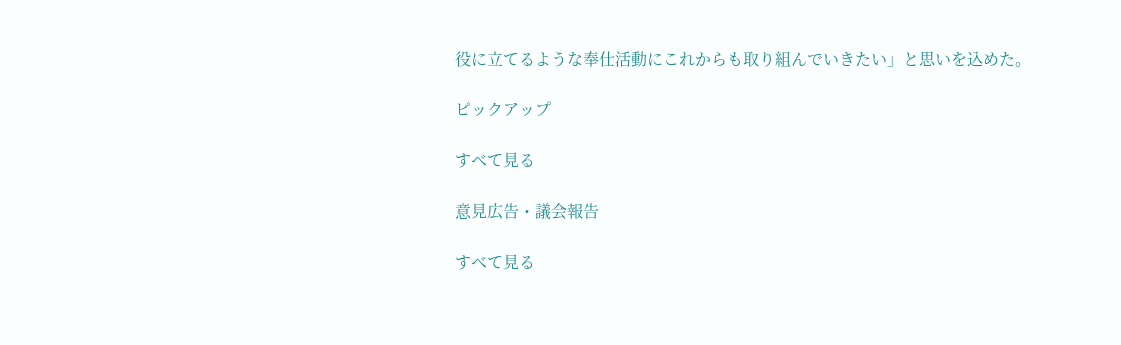役に立てるような奉仕活動にこれからも取り組んでいきたい」と思いを込めた。

ピックアップ

すべて見る

意見広告・議会報告

すべて見る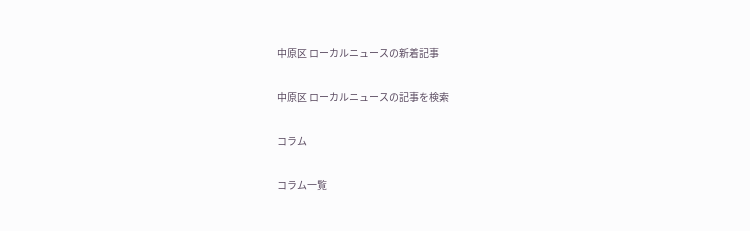中原区 ローカルニュースの新着記事

中原区 ローカルニュースの記事を検索

コラム

コラム一覧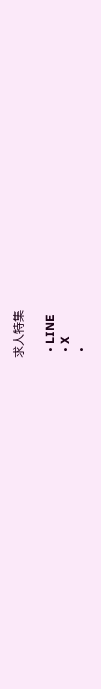求人特集

  • LINE
  • X
  •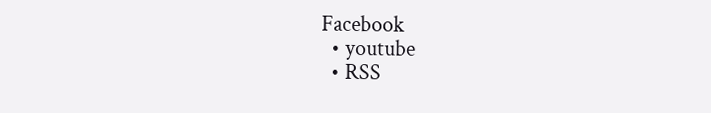Facebook
  • youtube
  • RSS